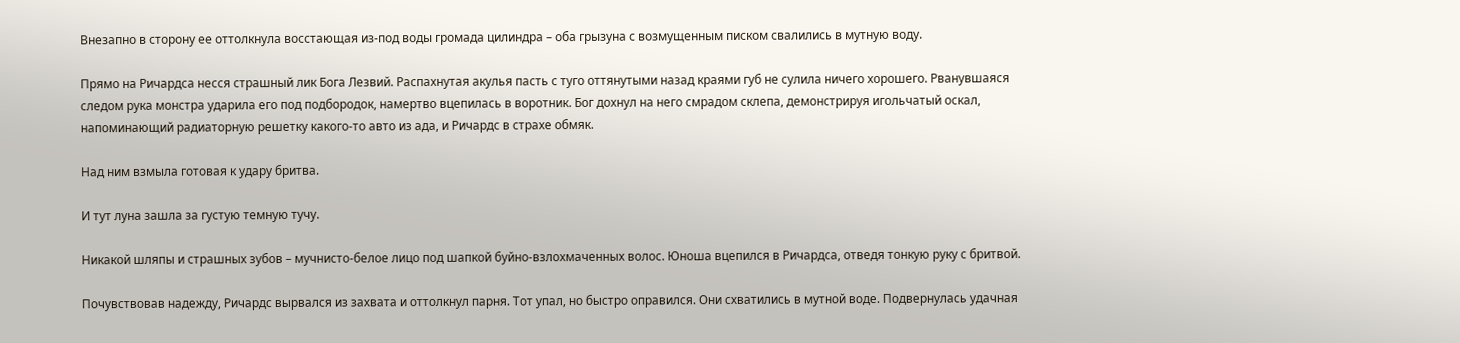Внезапно в сторону ее оттолкнула восстающая из-под воды громада цилиндра – оба грызуна с возмущенным писком свалились в мутную воду.

Прямо на Ричардса несся страшный лик Бога Лезвий. Распахнутая акулья пасть с туго оттянутыми назад краями губ не сулила ничего хорошего. Рванувшаяся следом рука монстра ударила его под подбородок, намертво вцепилась в воротник. Бог дохнул на него смрадом склепа, демонстрируя игольчатый оскал, напоминающий радиаторную решетку какого-то авто из ада, и Ричардс в страхе обмяк.

Над ним взмыла готовая к удару бритва.

И тут луна зашла за густую темную тучу.

Никакой шляпы и страшных зубов – мучнисто-белое лицо под шапкой буйно-взлохмаченных волос. Юноша вцепился в Ричардса, отведя тонкую руку с бритвой.

Почувствовав надежду, Ричардс вырвался из захвата и оттолкнул парня. Тот упал, но быстро оправился. Они схватились в мутной воде. Подвернулась удачная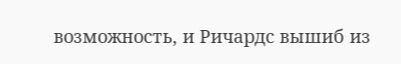возможность, и Ричардс вышиб из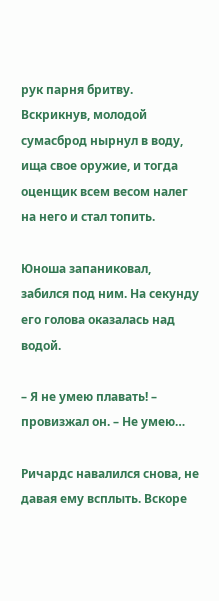рук парня бритву. Вскрикнув, молодой сумасброд нырнул в воду, ища свое оружие, и тогда оценщик всем весом налег на него и стал топить.

Юноша запаниковал, забился под ним. На секунду его голова оказалась над водой.

– Я не умею плавать! – провизжал он. – Не умею…

Ричардс навалился снова, не давая ему всплыть. Вскоре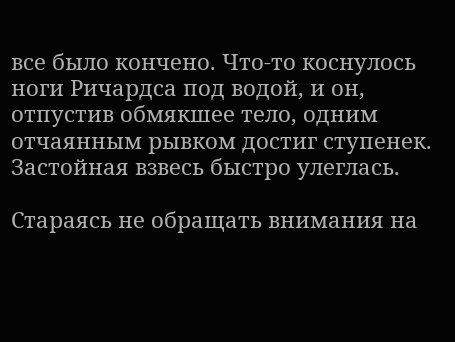все было кончено. Что-то коснулось ноги Ричардса под водой, и он, отпустив обмякшее тело, одним отчаянным рывком достиг ступенек. Застойная взвесь быстро улеглась.

Стараясь не обращать внимания на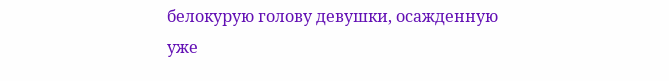белокурую голову девушки, осажденную уже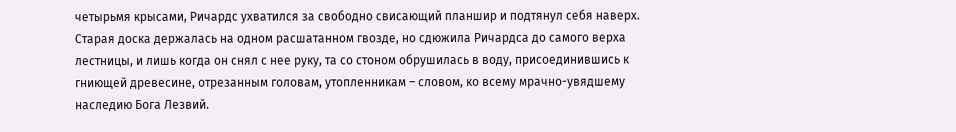четырьмя крысами, Ричардс ухватился за свободно свисающий планшир и подтянул себя наверх. Старая доска держалась на одном расшатанном гвозде, но сдюжила Ричардса до самого верха лестницы, и лишь когда он снял с нее руку, та со стоном обрушилась в воду, присоединившись к гниющей древесине, отрезанным головам, утопленникам – словом, ко всему мрачно-увядшему наследию Бога Лезвий.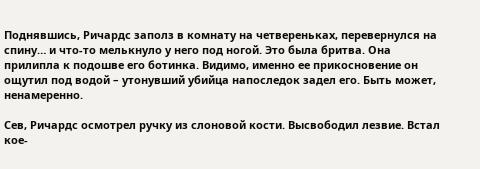Поднявшись, Ричардс заполз в комнату на четвереньках, перевернулся на спину… и что-то мелькнуло у него под ногой. Это была бритва. Она прилипла к подошве его ботинка. Видимо, именно ее прикосновение он ощутил под водой – утонувший убийца напоследок задел его. Быть может, ненамеренно.

Сев, Ричардс осмотрел ручку из слоновой кости. Высвободил лезвие. Встал кое-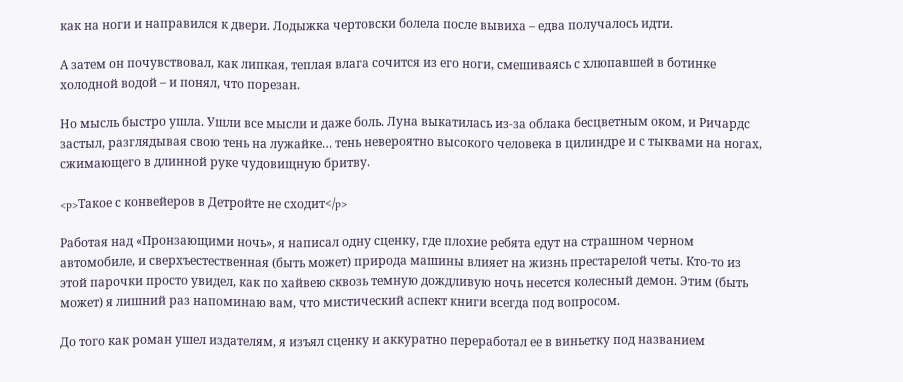как на ноги и направился к двери. Лодыжка чертовски болела после вывиха – едва получалось идти.

А затем он почувствовал, как липкая, теплая влага сочится из его ноги, смешиваясь с хлюпавшей в ботинке холодной водой – и понял, что порезан.

Но мысль быстро ушла. Ушли все мысли и даже боль. Луна выкатилась из-за облака бесцветным оком, и Ричардс застыл, разглядывая свою тень на лужайке… тень невероятно высокого человека в цилиндре и с тыквами на ногах, сжимающего в длинной руке чудовищную бритву.

<p>Такое с конвейеров в Детройте не сходит</p>

Работая над «Пронзающими ночь», я написал одну сценку, где плохие ребята едут на страшном черном автомобиле, и сверхъестественная (быть может) природа машины влияет на жизнь престарелой четы. Кто-то из этой парочки просто увидел, как по хайвею сквозь темную дождливую ночь несется колесный демон. Этим (быть может) я лишний раз напоминаю вам, что мистический аспект книги всегда под вопросом.

До того как роман ушел издателям, я изъял сценку и аккуратно переработал ее в виньетку под названием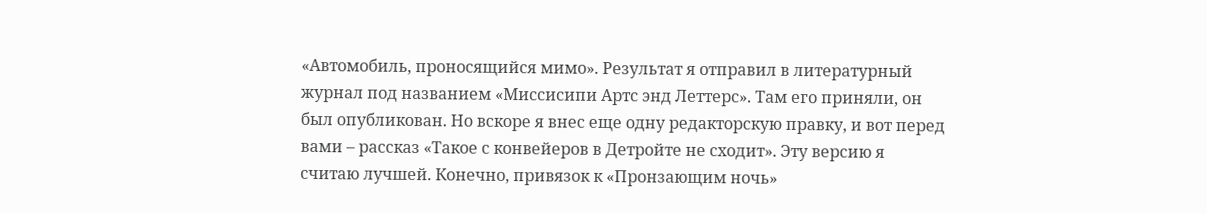«Автомобиль, проносящийся мимо». Результат я отправил в литературный журнал под названием «Миссисипи Артс энд Леттерс». Там его приняли, он был опубликован. Но вскоре я внес еще одну редакторскую правку, и вот перед вами – рассказ «Такое с конвейеров в Детройте не сходит». Эту версию я считаю лучшей. Конечно, привязок к «Пронзающим ночь»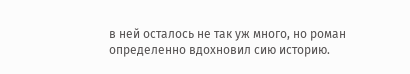в ней осталось не так уж много, но роман определенно вдохновил сию историю.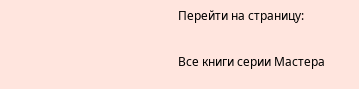Перейти на страницу:

Все книги серии Мастера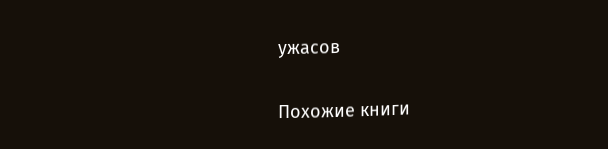ужасов

Похожие книги